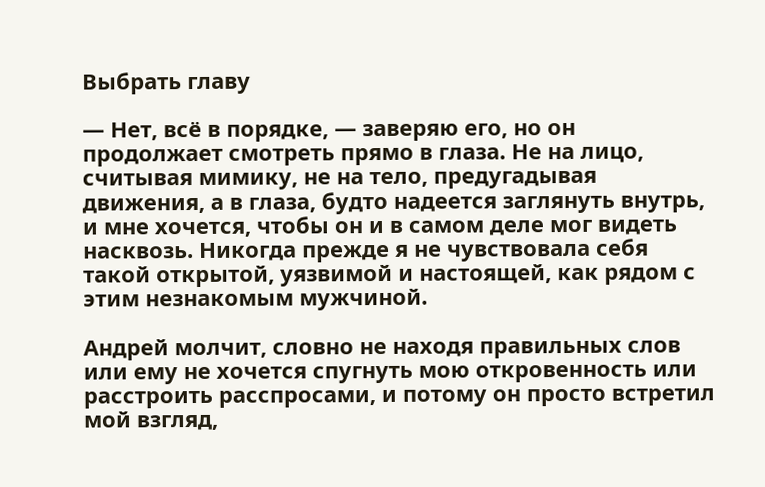Выбрать главу

— Нет, всё в порядке, — заверяю его, но он продолжает смотреть прямо в глаза. Не на лицо, считывая мимику, не на тело, предугадывая движения, а в глаза, будто надеется заглянуть внутрь, и мне хочется, чтобы он и в самом деле мог видеть насквозь. Никогда прежде я не чувствовала себя такой открытой, уязвимой и настоящей, как рядом с этим незнакомым мужчиной.

Андрей молчит, словно не находя правильных слов или ему не хочется спугнуть мою откровенность или расстроить расспросами, и потому он просто встретил мой взгляд,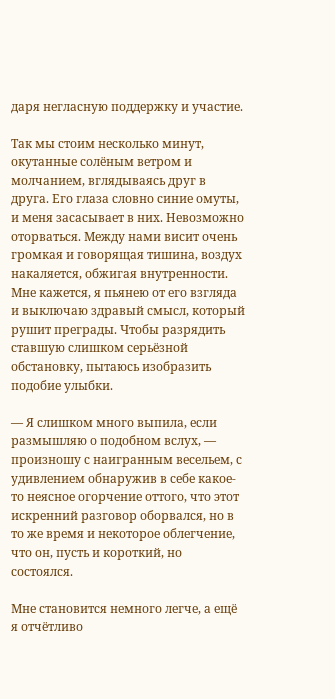даря негласную поддержку и участие.

Так мы стоим несколько минут, окутанные солёным ветром и молчанием, вглядываясь друг в друга. Его глаза словно синие омуты, и меня засасывает в них. Невозможно оторваться. Между нами висит очень громкая и говорящая тишина, воздух накаляется, обжигая внутренности. Мне кажется, я пьянею от его взгляда и выключаю здравый смысл, который рушит преграды. Чтобы разрядить ставшую слишком серьёзной обстановку, пытаюсь изобразить подобие улыбки.

— Я слишком много выпила, если размышляю о подобном вслух, — произношу с наигранным весельем, с удивлением обнаружив в себе какое-то неясное огорчение оттого, что этот искренний разговор оборвался, но в то же время и некоторое облегчение, что он, пусть и короткий, но состоялся.

Мне становится немного легче, а ещё я отчётливо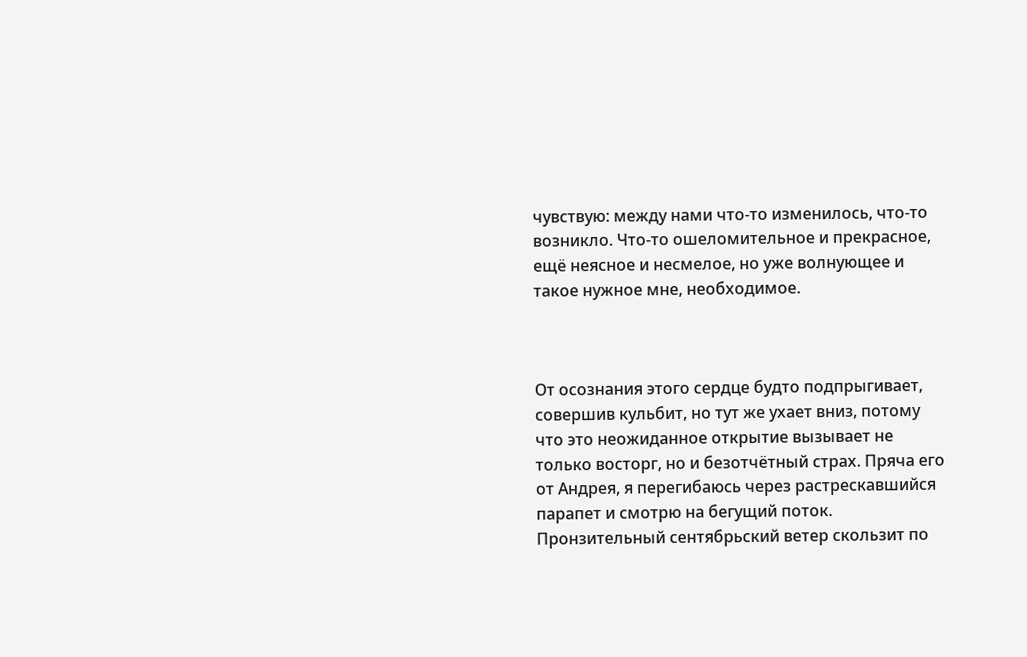чувствую: между нами что-то изменилось, что-то возникло. Что-то ошеломительное и прекрасное, ещё неясное и несмелое, но уже волнующее и такое нужное мне, необходимое.



От осознания этого сердце будто подпрыгивает, совершив кульбит, но тут же ухает вниз, потому что это неожиданное открытие вызывает не только восторг, но и безотчётный страх. Пряча его от Андрея, я перегибаюсь через растрескавшийся парапет и смотрю на бегущий поток. Пронзительный сентябрьский ветер скользит по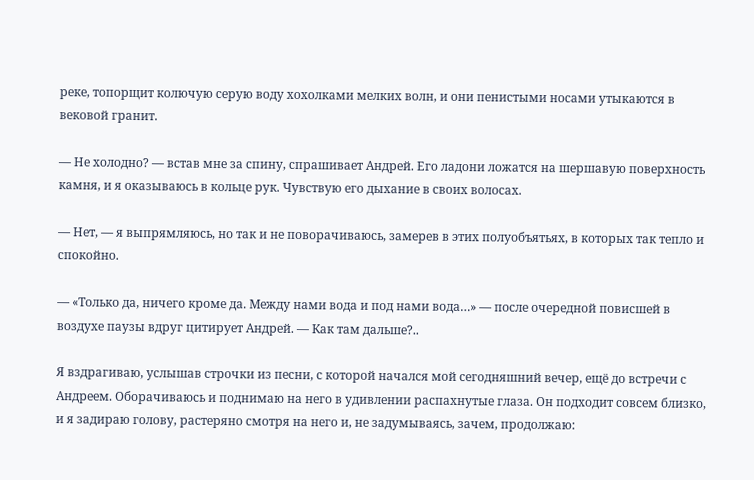реке, топорщит колючую серую воду хохолками мелких волн, и они пенистыми носами утыкаются в вековой гранит.

— Не холодно? — встав мне за спину, спрашивает Андрей. Его ладони ложатся на шершавую поверхность камня, и я оказываюсь в кольце рук. Чувствую его дыхание в своих волосах.

— Нет, — я выпрямляюсь, но так и не поворачиваюсь, замерев в этих полуобъятьях, в которых так тепло и спокойно.

— «Только да, ничего кроме да. Между нами вода и под нами вода…» — после очередной повисшей в воздухе паузы вдруг цитирует Андрей. — Как там дальше?..

Я вздрагиваю, услышав строчки из песни, с которой начался мой сегодняшний вечер, ещё до встречи с Андреем. Оборачиваюсь и поднимаю на него в удивлении распахнутые глаза. Он подходит совсем близко, и я задираю голову, растеряно смотря на него и, не задумываясь, зачем, продолжаю: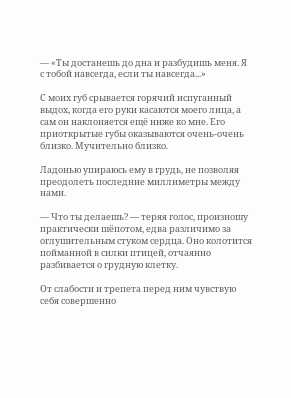— «Ты достанешь до дна и разбудишь меня. Я с тобой навсегда, если ты навсегда...»

С моих губ срывается горячий испуганный выдох, когда его руки касаются моего лица, а сам он наклоняется ещё ниже ко мне. Его приоткрытые губы оказываются очень-очень близко. Мучительно близко.

Ладонью упираюсь ему в грудь, не позволяя преодолеть последние миллиметры между нами.

— Что ты делаешь? — теряя голос, произношу практически шёпотом, едва различимо за оглушительным стуком сердца. Оно колотится пойманной в силки птицей, отчаянно разбивается о грудную клетку.

От слабости и трепета перед ним чувствую себя совершенно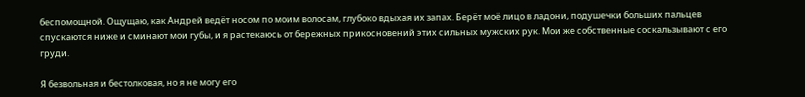беспомощной. Ощущаю, как Андрей ведёт носом по моим волосам, глубоко вдыхая их запах. Берёт моё лицо в ладони, подушечки больших пальцев спускаются ниже и сминают мои губы, и я растекаюсь от бережных прикосновений этих сильных мужских рук. Мои же собственные соскальзывают с его груди.

Я безвольная и бестолковая, но я не могу его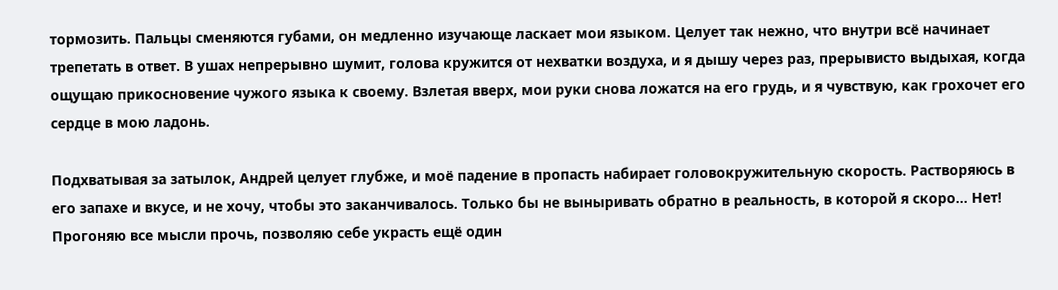тормозить. Пальцы сменяются губами, он медленно изучающе ласкает мои языком. Целует так нежно, что внутри всё начинает трепетать в ответ. В ушах непрерывно шумит, голова кружится от нехватки воздуха, и я дышу через раз, прерывисто выдыхая, когда ощущаю прикосновение чужого языка к своему. Взлетая вверх, мои руки снова ложатся на его грудь, и я чувствую, как грохочет его сердце в мою ладонь.

Подхватывая за затылок, Андрей целует глубже, и моё падение в пропасть набирает головокружительную скорость. Растворяюсь в его запахе и вкусе, и не хочу, чтобы это заканчивалось. Только бы не выныривать обратно в реальность, в которой я скоро… Нет! Прогоняю все мысли прочь, позволяю себе украсть ещё один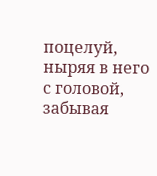поцелуй, ныряя в него с головой, забывая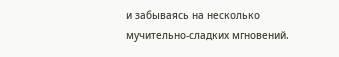и забываясь на несколько мучительно-сладких мгновений.